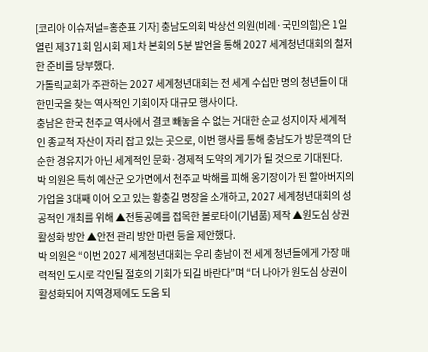[코리아 이슈저널=홍춘표 기자] 충남도의회 박상선 의원(비례·국민의힘)은 1일 열린 제371회 임시회 제1차 본회의 5분 발언을 통해 2027 세계청년대회의 철저한 준비를 당부했다.
가톨릭교회가 주관하는 2027 세계청년대회는 전 세계 수십만 명의 청년들이 대한민국을 찾는 역사적인 기회이자 대규모 행사이다.
충남은 한국 천주교 역사에서 결코 빼놓을 수 없는 거대한 순교 성지이자 세계적인 종교적 자산이 자리 잡고 있는 곳으로, 이번 행사를 통해 충남도가 방문객의 단순한 경유지가 아닌 세계적인 문화·경제적 도약의 계기가 될 것으로 기대된다.
박 의원은 특히 예산군 오가면에서 천주교 박해를 피해 옹기장이가 된 할아버지의 가업을 3대째 이어 오고 있는 황충길 명장을 소개하고, 2027 세계청년대회의 성공적인 개최를 위해 ▲전통공예를 접목한 볼로타이(기념품) 제작 ▲원도심 상권 활성화 방안 ▲안전 관리 방안 마련 등을 제안했다.
박 의원은 “이번 2027 세계청년대회는 우리 충남이 전 세계 청년들에게 가장 매력적인 도시로 각인될 절호의 기회가 되길 바란다”며 “더 나아가 원도심 상권이 활성화되어 지역경제에도 도움 되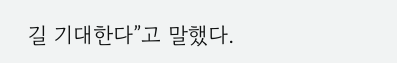길 기대한다”고 말했다.